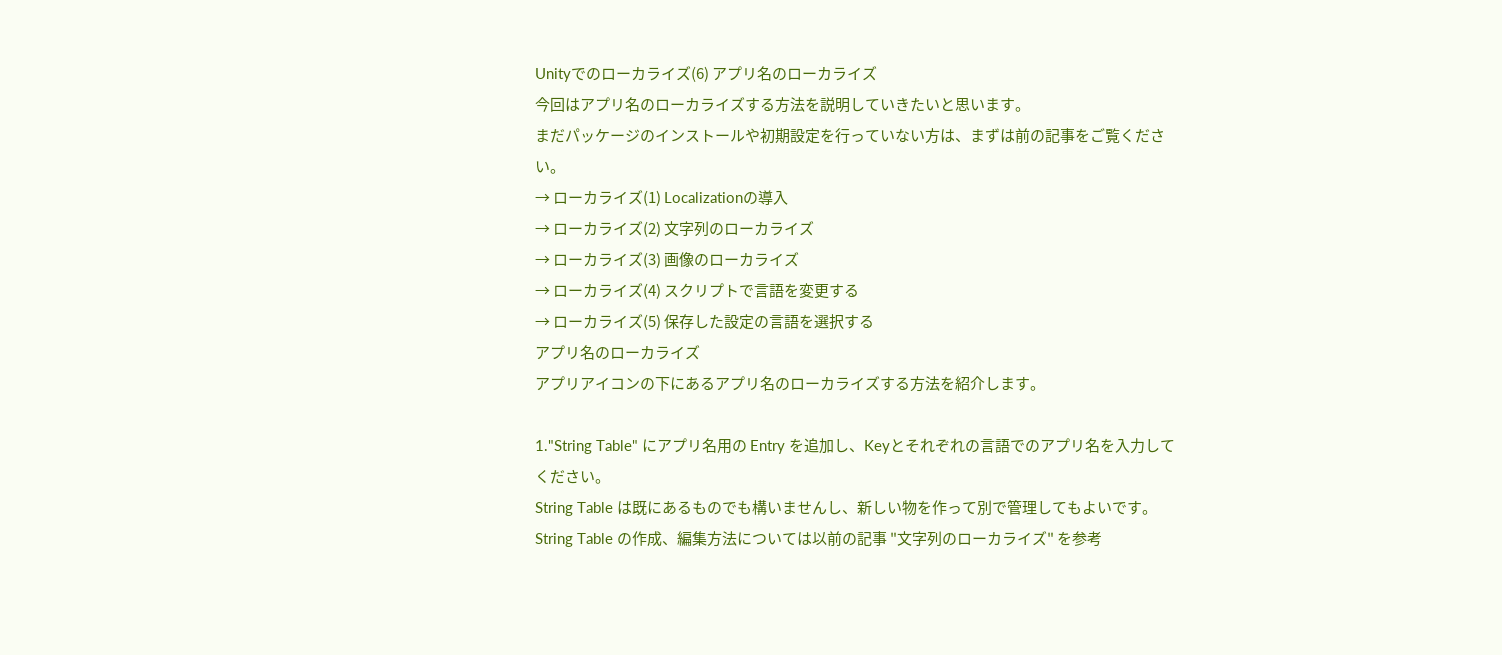Unityでのローカライズ(6) アプリ名のローカライズ
今回はアプリ名のローカライズする方法を説明していきたいと思います。
まだパッケージのインストールや初期設定を行っていない方は、まずは前の記事をご覧ください。
→ ローカライズ(1) Localizationの導入
→ ローカライズ(2) 文字列のローカライズ
→ ローカライズ(3) 画像のローカライズ
→ ローカライズ(4) スクリプトで言語を変更する
→ ローカライズ(5) 保存した設定の言語を選択する
アプリ名のローカライズ
アプリアイコンの下にあるアプリ名のローカライズする方法を紹介します。

1."String Table" にアプリ名用の Entry を追加し、Keyとそれぞれの言語でのアプリ名を入力してください。
String Table は既にあるものでも構いませんし、新しい物を作って別で管理してもよいです。
String Table の作成、編集方法については以前の記事 "文字列のローカライズ" を参考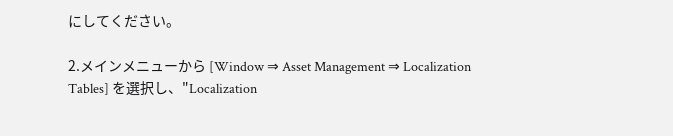にしてください。

2.メインメニューから [Window ⇒ Asset Management ⇒ Localization Tables] を選択し、"Localization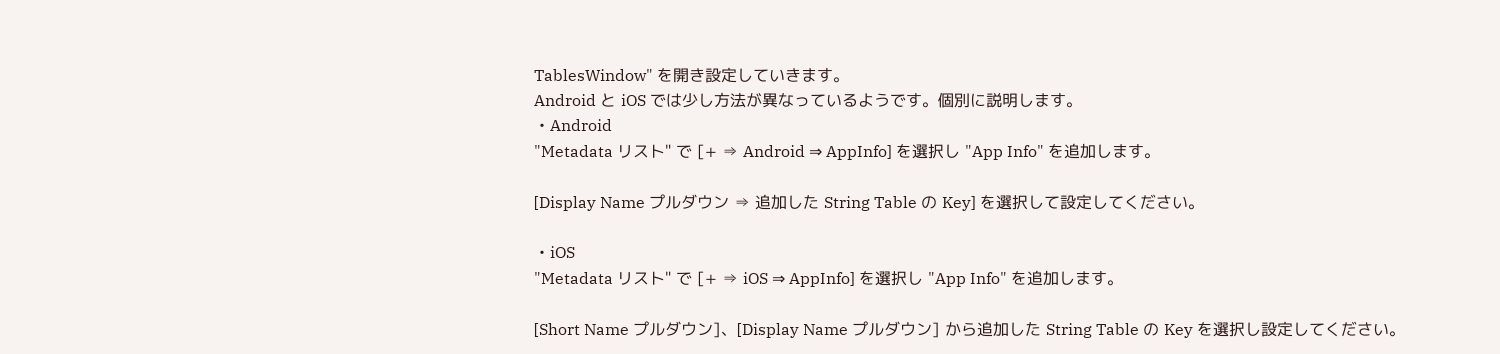TablesWindow" を開き設定していきます。
Android と iOS では少し方法が異なっているようです。個別に説明します。
・Android
"Metadata リスト" で [+ ⇒ Android ⇒ AppInfo] を選択し "App Info" を追加します。

[Display Name プルダウン ⇒ 追加した String Table の Key] を選択して設定してください。

・iOS
"Metadata リスト" で [+ ⇒ iOS ⇒ AppInfo] を選択し "App Info" を追加します。

[Short Name プルダウン]、[Display Name プルダウン] から追加した String Table の Key を選択し設定してください。